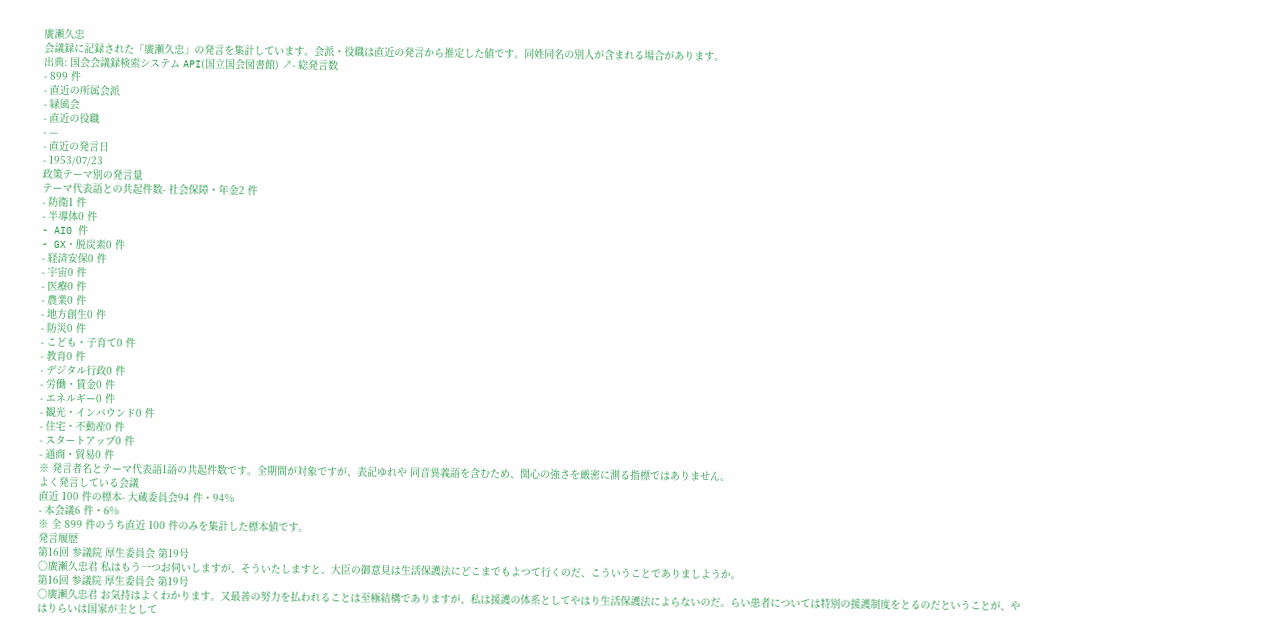廣瀬久忠
会議録に記録された「廣瀬久忠」の発言を集計しています。会派・役職は直近の発言から推定した値です。同姓同名の別人が含まれる場合があります。
出典: 国会会議録検索システム API(国立国会図書館) ↗- 総発言数
- 899 件
- 直近の所属会派
- 緑風会
- 直近の役職
- —
- 直近の発言日
- 1953/07/23
政策テーマ別の発言量
テーマ代表語との共起件数- 社会保障・年金2 件
- 防衛1 件
- 半導体0 件
- AI0 件
- GX・脱炭素0 件
- 経済安保0 件
- 宇宙0 件
- 医療0 件
- 農業0 件
- 地方創生0 件
- 防災0 件
- こども・子育て0 件
- 教育0 件
- デジタル行政0 件
- 労働・賃金0 件
- エネルギー0 件
- 観光・インバウンド0 件
- 住宅・不動産0 件
- スタートアップ0 件
- 通商・貿易0 件
※ 発言者名とテーマ代表語1語の共起件数です。全期間が対象ですが、表記ゆれや 同音異義語を含むため、関心の強さを厳密に測る指標ではありません。
よく発言している会議
直近 100 件の標本- 大蔵委員会94 件・94%
- 本会議6 件・6%
※ 全 899 件のうち直近 100 件のみを集計した標本値です。
発言履歴
第16回 参議院 厚生委員会 第19号
○廣瀬久忠君 私はもう一つお伺いしますが、そういたしますと、大臣の御意見は生活保護法にどこまでもよつて行くのだ、こういうことでありましようか。
第16回 参議院 厚生委員会 第19号
○廣瀬久忠君 お気持はよくわかります。又最善の努力を払われることは至極結構でありますが、私は援護の体系としてやはり生活保護法によらないのだ。らい患者については特別の援護制度をとるのだということが、やはりらいは国家が主として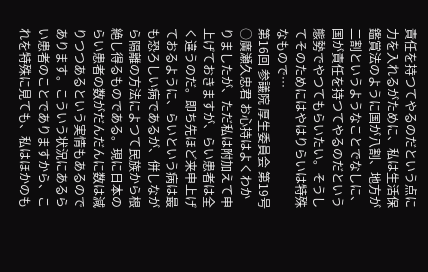責任を持つてやるのだという点に力を入れるがために、私は生活保鑑賞法のように国が八割、地方が二割というようなことでなしに、国が責任を持つてやるのだという態勢でやつてもらいたい。そうしてそのためにはやはりらいは特殊なもので…
第16回 参議院 厚生委員会 第19号
○廣瀬久忠君 お心持はよくわかりましたが、ただ私は附加えて申上げておきますが、らい患者は全く違うのだ。即ち先ほど来申上げておるように、らいという病は最も恐ろしい病であるが、併しながら隔離の方法によつて民族から根絶し得るものである。現に日本のらい患者の数がだんだんに数は減りつつあるという実情もあるのであります。こういう状況にあるらい患者のことでありますから、これを特殊に見ても、私はほかのも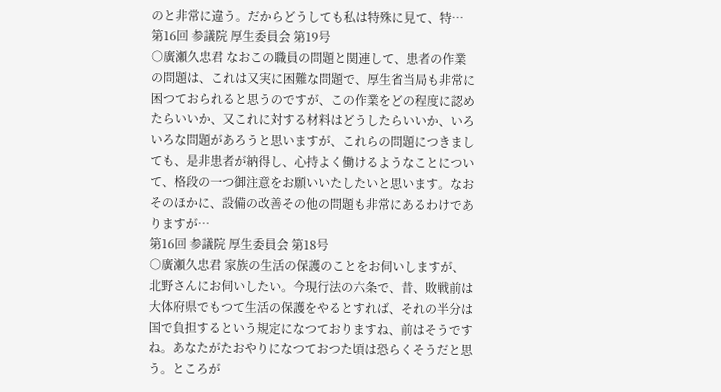のと非常に違う。だからどうしても私は特殊に見て、特…
第16回 参議院 厚生委員会 第19号
○廣瀬久忠君 なおこの職員の問題と関連して、患者の作業の問題は、これは又実に困難な問題で、厚生省当局も非常に困つておられると思うのですが、この作業をどの程度に認めたらいいか、又これに対する材料はどうしたらいいか、いろいろな問題があろうと思いますが、これらの問題につきましても、是非患者が納得し、心持よく働けるようなことについて、格段の一つ御注意をお願いいたしたいと思います。なおそのほかに、設備の改善その他の問題も非常にあるわけでありますが…
第16回 参議院 厚生委員会 第18号
○廣瀬久忠君 家族の生活の保護のことをお伺いしますが、北野さんにお伺いしたい。今現行法の六条で、昔、敗戦前は大体府県でもつて生活の保護をやるとすれば、それの半分は国で負担するという規定になつておりますね、前はそうですね。あなたがたおやりになつておつた頃は恐らくそうだと思う。ところが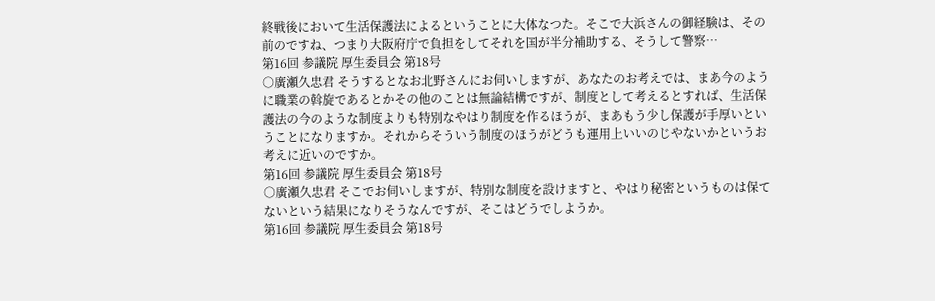終戦後において生活保護法によるということに大体なつた。そこで大浜さんの御経験は、その前のですね、つまり大阪府庁で負担をしてそれを国が半分補助する、そうして警察…
第16回 参議院 厚生委員会 第18号
○廣瀬久忠君 そうするとなお北野さんにお伺いしますが、あなたのお考えでは、まあ今のように職業の斡旋であるとかその他のことは無論結構ですが、制度として考えるとすれば、生活保護法の今のような制度よりも特別なやはり制度を作るほうが、まあもう少し保護が手厚いということになりますか。それからそういう制度のほうがどうも運用上いいのじやないかというお考えに近いのですか。
第16回 参議院 厚生委員会 第18号
○廣瀬久忠君 そこでお伺いしますが、特別な制度を設けますと、やはり秘密というものは保てないという結果になりそうなんですが、そこはどうでしようか。
第16回 参議院 厚生委員会 第18号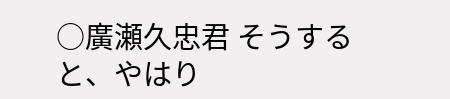○廣瀬久忠君 そうすると、やはり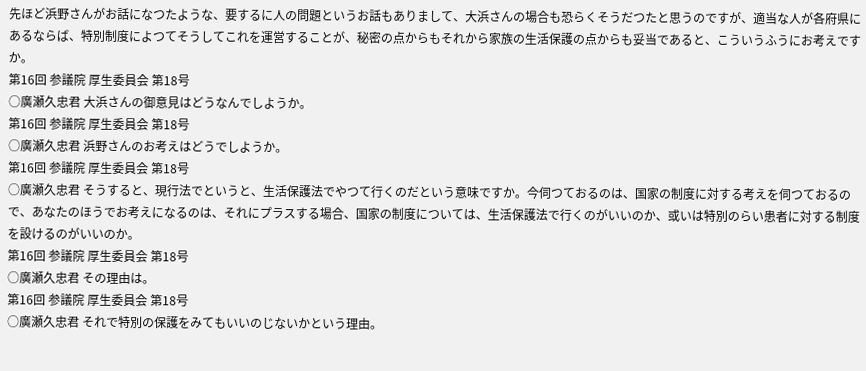先ほど浜野さんがお話になつたような、要するに人の問題というお話もありまして、大浜さんの場合も恐らくそうだつたと思うのですが、適当な人が各府県にあるならば、特別制度によつてそうしてこれを運営することが、秘密の点からもそれから家族の生活保護の点からも妥当であると、こういうふうにお考えですか。
第16回 参議院 厚生委員会 第18号
○廣瀬久忠君 大浜さんの御意見はどうなんでしようか。
第16回 参議院 厚生委員会 第18号
○廣瀬久忠君 浜野さんのお考えはどうでしようか。
第16回 参議院 厚生委員会 第18号
○廣瀬久忠君 そうすると、現行法でというと、生活保護法でやつて行くのだという意味ですか。今伺つておるのは、国家の制度に対する考えを伺つておるので、あなたのほうでお考えになるのは、それにプラスする場合、国家の制度については、生活保護法で行くのがいいのか、或いは特別のらい患者に対する制度を設けるのがいいのか。
第16回 参議院 厚生委員会 第18号
○廣瀬久忠君 その理由は。
第16回 参議院 厚生委員会 第18号
○廣瀬久忠君 それで特別の保護をみてもいいのじないかという理由。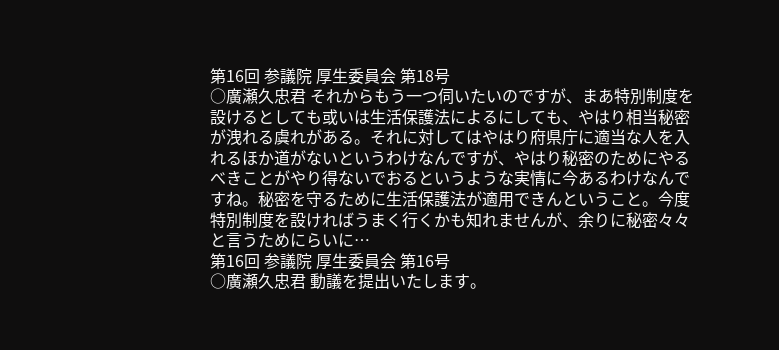第16回 参議院 厚生委員会 第18号
○廣瀬久忠君 それからもう一つ伺いたいのですが、まあ特別制度を設けるとしても或いは生活保護法によるにしても、やはり相当秘密が洩れる虞れがある。それに対してはやはり府県庁に適当な人を入れるほか道がないというわけなんですが、やはり秘密のためにやるべきことがやり得ないでおるというような実情に今あるわけなんですね。秘密を守るために生活保護法が適用できんということ。今度特別制度を設ければうまく行くかも知れませんが、余りに秘密々々と言うためにらいに…
第16回 参議院 厚生委員会 第16号
○廣瀬久忠君 動議を提出いたします。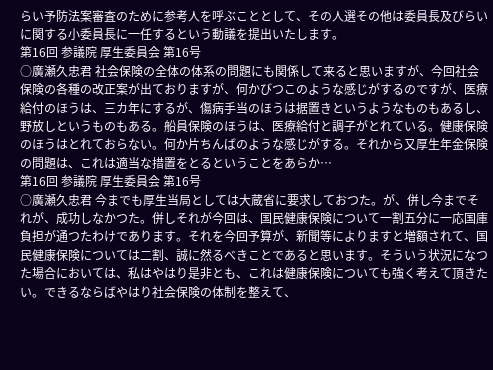らい予防法案審査のために参考人を呼ぶこととして、その人選その他は委員長及びらいに関する小委員長に一任するという動議を提出いたします。
第16回 参議院 厚生委員会 第16号
○廣瀬久忠君 社会保険の全体の体系の問題にも関係して来ると思いますが、今回社会保険の各種の改正案が出ておりますが、何かびつこのような感じがするのですが、医療給付のほうは、三カ年にするが、傷病手当のほうは据置きというようなものもあるし、野放しというものもある。船員保険のほうは、医療給付と調子がとれている。健康保険のほうはとれておらない。何か片ちんばのような感じがする。それから又厚生年金保険の問題は、これは適当な措置をとるということをあらか…
第16回 参議院 厚生委員会 第16号
○廣瀬久忠君 今までも厚生当局としては大蔵省に要求しておつた。が、併し今までそれが、成功しなかつた。併しそれが今回は、国民健康保険について一割五分に一応国庫負担が通つたわけであります。それを今回予算が、新聞等によりますと増額されて、国民健康保険については二割、誠に然るべきことであると思います。そういう状況になつた場合においては、私はやはり是非とも、これは健康保険についても強く考えて頂きたい。できるならばやはり社会保険の体制を整えて、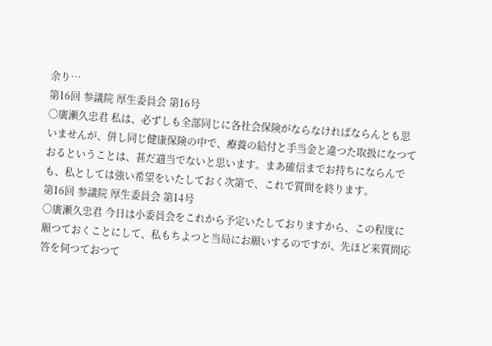余り…
第16回 参議院 厚生委員会 第16号
○廣瀬久忠君 私は、必ずしも全部同じに各社会保険がならなければならんとも思いませんが、併し同じ健康保険の中で、療養の給付と手当金と違つた取扱になつておるということは、甚だ適当でないと思います。まあ確信までお持ちにならんでも、私としては強い希望をいたしておく次第で、これで質問を終ります。
第16回 参議院 厚生委員会 第14号
○廣瀬久忠君 今日は小委員会をこれから予定いたしておりますから、この程度に願つておくことにして、私もちよつと当局にお願いするのですが、先ほど来質問応答を伺つておつて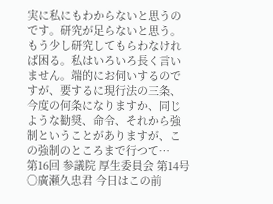実に私にもわからないと思うのです。研究が足らないと思う。もう少し研究してもらわなければ困る。私はいろいろ長く言いません。端的にお伺いするのですが、要するに現行法の三条、今度の何条になりますか、同じような勧奨、命令、それから強制ということがありますが、この強制のところまで行つて…
第16回 参議院 厚生委員会 第14号
○廣瀬久忠君 今日はこの前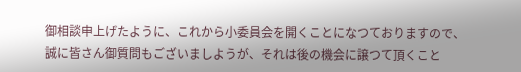御相談申上げたように、これから小委員会を開くことになつておりますので、誠に皆さん御質問もございましようが、それは後の機会に譲つて頂くこと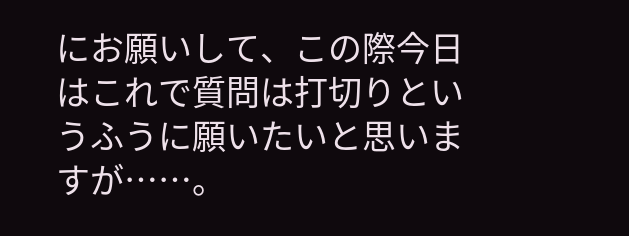にお願いして、この際今日はこれで質問は打切りというふうに願いたいと思いますが……。